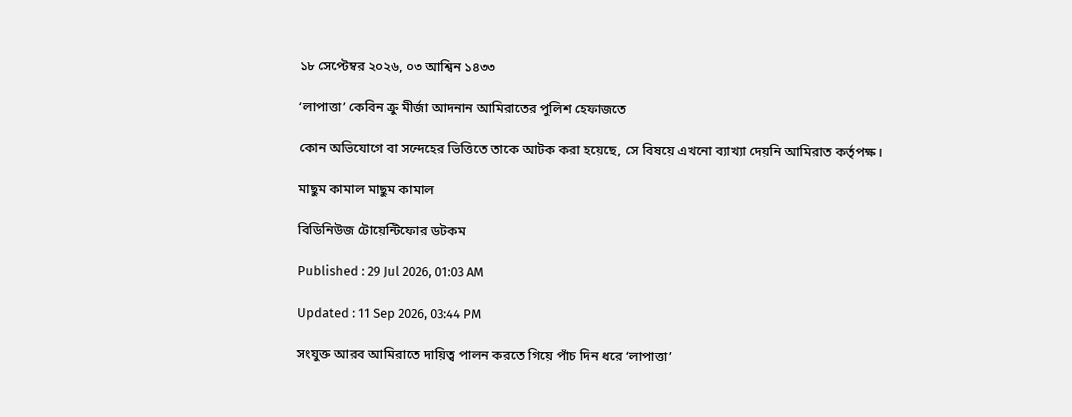১৮ সেপ্টেম্বর ২০২৬, ০৩ আশ্বিন ১৪৩৩

‘লাপাত্তা’ কেবিন ক্রু মীর্জা আদনান আমিরাতের পুলিশ হেফাজতে

কোন অভিযোগে বা সন্দেহের ভিত্তিতে তাকে আটক করা হয়েছে, সে বিষয়ে এখনো ব্যাখ্যা দেয়নি আমিরাত কর্তৃপক্ষ।

মাছুম কামাল মাছুম কামাল

বিডিনিউজ টোয়েন্টিফোর ডটকম

Published : 29 Jul 2026, 01:03 AM

Updated : 11 Sep 2026, 03:44 PM

সংযুক্ত আরব আমিরাতে দায়িত্ব পালন করতে গিয়ে পাঁচ দিন ধরে ‘লাপাত্তা’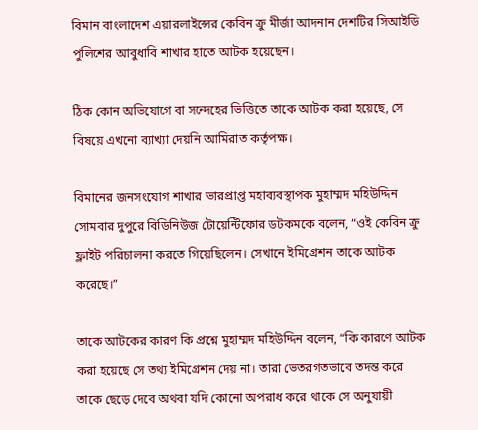বিমান বাংলাদেশ এয়ারলাইন্সের কেবিন ক্রু মীর্জা আদনান দেশটির সিআইডি পুলিশের আবুধাবি শাখার হাতে আটক হয়েছেন।

ঠিক কোন অভিযোগে বা সন্দেহের ভিত্তিতে তাকে আটক করা হয়েছে, সে বিষয়ে এখনো ব্যাখ্যা দেয়নি আমিরাত কর্তৃপক্ষ।

বিমানের জনসংযোগ শাখার ভারপ্রাপ্ত মহাব্যবস্থাপক মুহাম্মদ মহিউদ্দিন সোমবার দুপুরে বিডিনিউজ টোয়েন্টিফোর ডটকমকে বলেন, “ওই কেবিন ক্রু ফ্লাইট পরিচালনা করতে গিয়েছিলেন। সেখানে ইমিগ্রেশন তাকে আটক করেছে।”

তাকে আটকের কারণ কি প্রশ্নে মুহাম্মদ মহিউদ্দিন বলেন, “কি কারণে আটক করা হয়েছে সে তথ্য ইমিগ্রেশন দেয় না। তারা ভেতরগতভাবে তদন্ত করে তাকে ছেড়ে দেবে অথবা যদি কোনো অপরাধ করে থাকে সে অনুযায়ী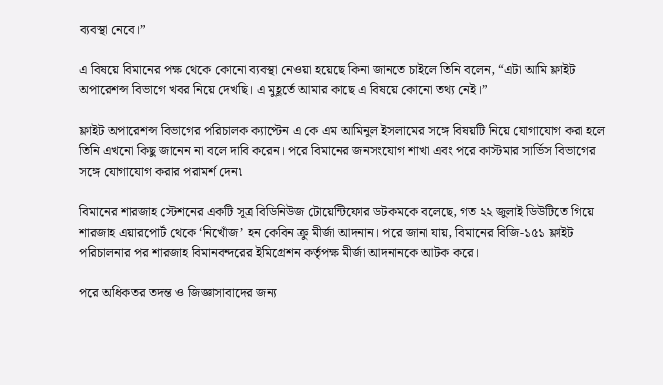ব্যবস্থা নেবে।”

এ বিষয়ে বিমানের পক্ষ থেকে কোনো ব্যবস্থা নেওয়া হয়েছে কিনা জানতে চাইলে তিনি বলেন, “এটা আমি ফ্লাইট অপারেশন্স বিভাগে খবর নিয়ে দেখছি। এ মুহূর্তে আমার কাছে এ বিষয়ে কোনো তথ্য নেই।”

ফ্লাইট অপারেশন্স বিভাগের পরিচালক ক্যাপ্টেন এ কে এম আমিনুল ইসলামের সঙ্গে বিষয়টি নিয়ে যোগাযোগ করা হলে তিনি এখনো কিছু জানেন না বলে দাবি করেন। পরে বিমানের জনসংযোগ শাখা এবং পরে কাস্টমার সার্ভিস বিভাগের সঙ্গে যোগাযোগ করার পরামর্শ দেন৷

বিমানের শারজাহ স্টেশনের একটি সূত্র বিডিনিউজ টোয়েন্টিফোর ডটকমকে বলেছে, গত ২২ জুলাই ডিউটিতে গিয়ে শারজাহ এয়ারপোর্ট থেকে ‘নিখোঁজ’ হন কেবিন ক্রু মীর্জা আদনান। পরে জানা যায়, বিমানের বিজি-১৫১ ফ্লাইট পরিচালনার পর শারজাহ বিমানবন্দরের ইমিগ্রেশন কর্তৃপক্ষ মীর্জা আদনানকে আটক করে।

পরে অধিকতর তদন্ত ও জিজ্ঞাসাবাদের জন্য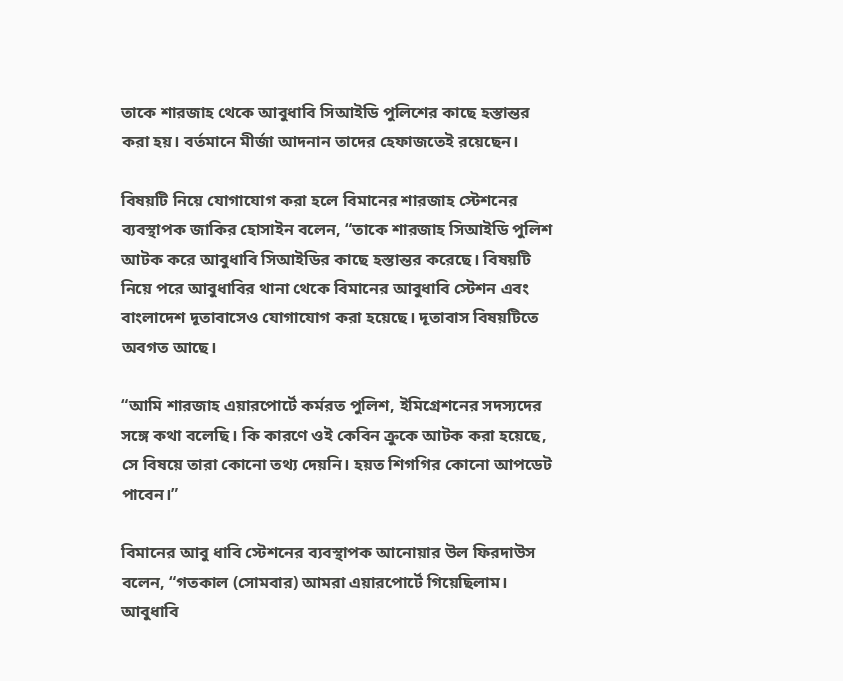তাকে শারজাহ থেকে আবুধাবি সিআইডি পুলিশের কাছে হস্তান্তর করা হয়। বর্তমানে মীর্জা আদনান তাদের হেফাজতেই রয়েছেন।

বিষয়টি নিয়ে যোগাযোগ করা হলে বিমানের শারজাহ স্টেশনের ব্যবস্থাপক জাকির হোসাইন বলেন, “তাকে শারজাহ সিআইডি পুলিশ আটক করে আবুধাবি সিআইডির কাছে হস্তান্তর করেছে। বিষয়টি নিয়ে পরে আবুধাবির থানা থেকে বিমানের আবুধাবি স্টেশন এবং বাংলাদেশ দূতাবাসেও যোগাযোগ করা হয়েছে। দূতাবাস বিষয়টিতে অবগত আছে।

“আমি শারজাহ এয়ারপোর্টে কর্মরত পুলিশ, ইমিগ্রেশনের সদস্যদের সঙ্গে কথা বলেছি। কি কারণে ওই কেবিন ক্রুকে আটক করা হয়েছে, সে বিষয়ে তারা কোনো তথ্য দেয়নি। হয়ত শিগগির কোনো আপডেট পাবেন।”

বিমানের আবু ধাবি স্টেশনের ব্যবস্থাপক আনোয়ার উল ফিরদাউস বলেন, “গতকাল (সোমবার) আমরা এয়ারপোর্টে গিয়েছিলাম। আবুধাবি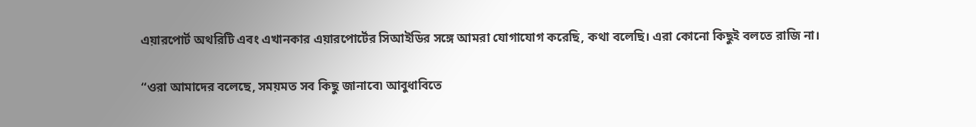এয়ারপোর্ট অথরিটি এবং এখানকার এয়ারপোর্টের সিআইডির সঙ্গে আমরা যোগাযোগ করেছি, কথা বলেছি। এরা কোনো কিছুই বলতে রাজি না।

“ওরা আমাদের বলেছে, সময়মত সব কিছু জানাবে৷ আবুধাবিতে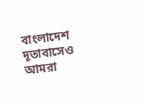বাংলাদেশ দূতাবাসেও আমরা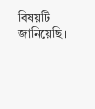বিষয়টি জানিয়েছি।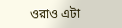ওরাও এটা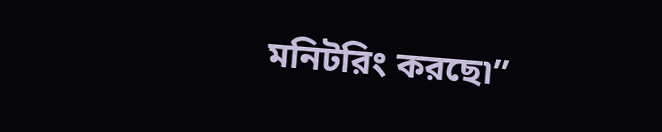মনিটরিং করছে৷”